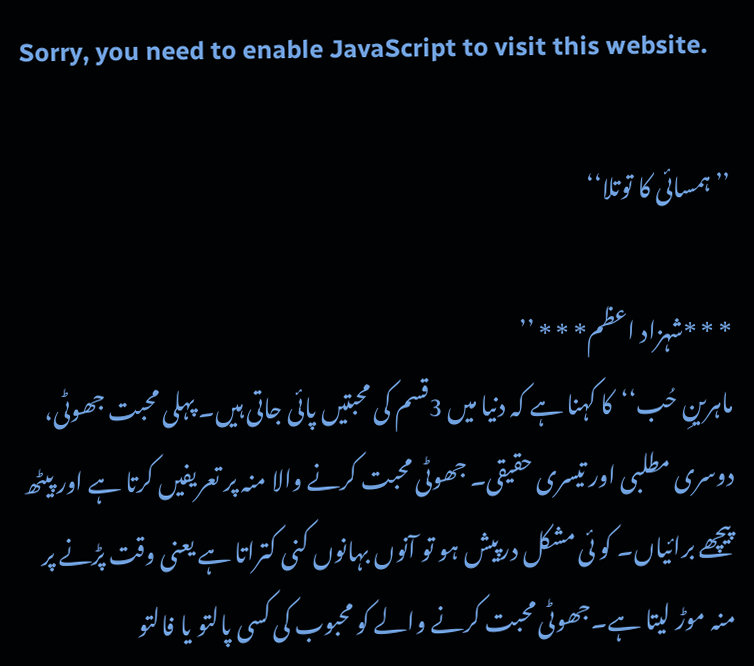Sorry, you need to enable JavaScript to visit this website.

’’ہمسائی کا توتلا‘‘

* * *شہزاد اعظم* * * ’’
ماہرینِ حُب‘‘کا کہنا ہے کہ دنیا میں 3قسم کی محبتیں پائی جاتی ہیں۔ پہلی محبت جھوٹی، دوسری مطلبی اور تیسری حقیقی۔ جھوٹی محبت کرنے والا منہ پر تعریفیں کرتا ہے اور پیٹھ پیچھے برائیاں۔ کو ئی مشکل درپیش ہو تو آنوں بہانوں کنی کتراتا ہے یعنی وقت پڑنے پر منہ موڑ لیتا ہے۔جھوٹی محبت کرنے والے کو محبوب کی کسی پالتو یا فالتو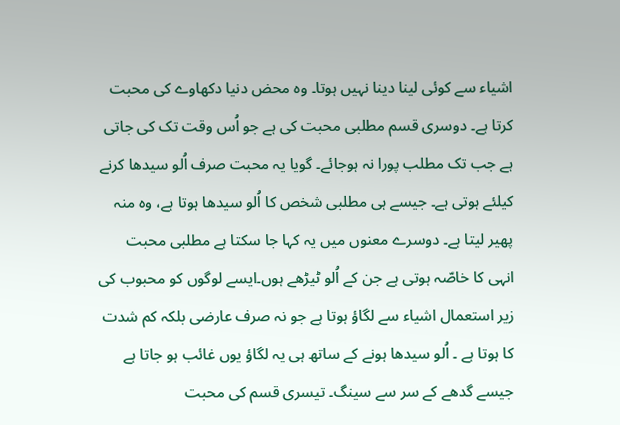اشیاء سے کوئی لینا دینا نہیں ہوتا۔ وہ محض دنیا دکھاوے کی محبت کرتا ہے۔ دوسری قسم مطلبی محبت کی ہے جو اُس وقت تک کی جاتی ہے جب تک مطلب پورا نہ ہوجائے۔ گویا یہ محبت صرف اُلو سیدھا کرنے کیلئے ہوتی ہے۔ جیسے ہی مطلبی شخص کا اُلو سیدھا ہوتا ہے، وہ منہ پھیر لیتا ہے۔ دوسرے معنوں میں یہ کہا جا سکتا ہے مطلبی محبت انہی کا خاصّہ ہوتی ہے جن کے اُلو ٹیڑھے ہوں۔ایسے لوگوں کو محبوب کی زیر استعمال اشیاء سے لگاؤ ہوتا ہے جو نہ صرف عارضی بلکہ کم شدت کا ہوتا ہے ۔ اُلو سیدھا ہونے کے ساتھ ہی یہ لگاؤ یوں غائب ہو جاتا ہے جیسے گدھے کے سر سے سینگ۔ تیسری قسم کی محبت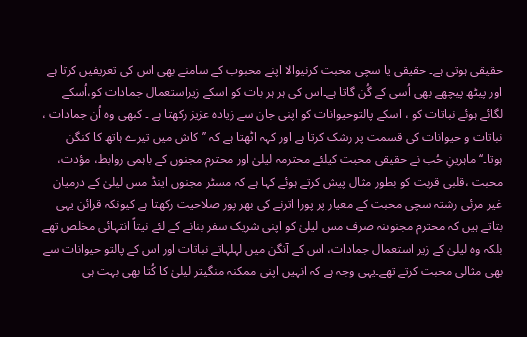حقیقی ہوتی ہے۔ حقیقی یا سچی محبت کرنیوالا اپنے محبوب کے سامنے بھی اس کی تعریفیں کرتا ہے اور پیٹھ پیچھے بھی اُسی کے گُن گاتا ہے۔اس کی ہر ہر بات کو اسکے زیراستعمال جمادات کو،اُسکے لگائے ہوئے نباتات کو ، اسکے پالتوحیوانات کو اپنی جان سے زیادہ عزیز رکھتا ہے ۔ کبھی وہ اُن جمادات ، نباتات و حیوانات کی قسمت پر رشک کرتا ہے اور کہہ اٹھتا ہے کہ ’’کاش میں تیرے ہاتھ کا کنگن ہوتا۔‘‘ ماہرینِ حُب نے حقیقی محبت کیلئے محترمہ لیلیٰ اور محترم مجنوں کے باہمی روابط، مؤدت، محبت ،قلبی قربت کو بطور مثال پیش کرتے ہوئے کہا ہے کہ مسٹر مجنوں اینڈ مس لیلیٰ کے درمیان غیر مرئی رشتہ سچی محبت کے معیار پر پورا اترنے کی بھر پور صلاحیت رکھتا ہے کیونکہ قرائن یہی بتاتے ہیں کہ محترم مجنوںنہ صرف مس لیلیٰ کو اپنی شریک سفر بنانے کے لئے نیتاً انتہائی مخلص تھے بلکہ وہ لیلیٰ کے زیر استعمال جمادات، اس کے آنگن میں لہلہاتے نباتات اور اس کے پالتو حیوانات سے بھی مثالی محبت کرتے تھے۔یہی وجہ ہے کہ انہیں اپنی ممکنہ منگیتر لیلیٰ کا کُتا بھی بہت ہی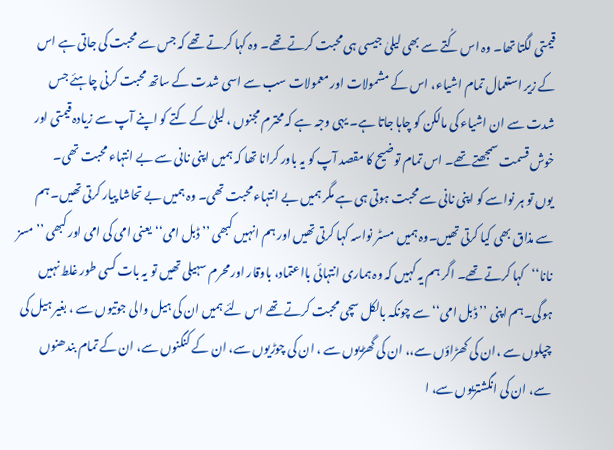قیمتی لگتا تھا۔ وہ اس کُتے سے بھی لیلیٰ جیسی ہی محبت کرتے تھے۔ وہ کہا کرتے تھے کہ جس سے محبت کی جاتی ہے اس کے زیر استعمال تمام اشیاء، اس کے مشمولات اور معمولات سب سے اسی شدت کے ساتھ محبت کرنی چاہئے جس شدت سے ان اشیاء کی مالکن کو چاہا جاتا ہے۔ یہی وجہ ہے کہ محترم مجنوں ، لیلیٰ کے کتے کو اپنے آپ سے زیادہ قیمتی اور خوش قسمت سمجھتے تھے۔ اس تمام توضیح کا مقصد آپ کو یہ باور کرانا تھا کہ ہمیں اپنی نانی سے بے انتہاء محبت تھی۔
یوں تو ہر نواسے کو اپنی نانی سے محبت ہوتی ہی ہے مگر ہمیں بے انتہاء محبت تھی۔ وہ ہمیں بے تحاشا پیار کرتی تھیں۔ ہم سے مذاق بھی کیا کرتی تھیں۔وہ ہمیں مسٹر نواسہ کہا کرتی تھیں اور ہم انہیں کبھی ’’ڈبل امی‘‘یعنی امی کی امی اور کبھی ’’مسز نانا‘‘کہا کرتے تھے۔ اگر ہم یہ کہیں کہ وہ ہماری انتہائی بااعتماد، باوقار اور محرم سہیلی تھیں تو یہ بات کسی طور غلط نہیں ہوگی۔ہم اپنی ’’ڈبل امی‘‘ سے چونکہ بالکل سچی محبت کرتے تھے اس لئے ہمیں ان کی ہیل والی جوتیوں سے ، بغیر ہیل کی چپلوں سے ،ان کی کھڑاؤں سے،، ان کی گھڑیوں سے ، ان کی چوڑیوں سے، ان کے کنگنوں سے، ان کے تمام بندھنوں سے، ان کی انگشتریوں سے، ا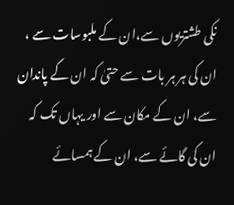نکی طشتریوں سے،ان کے ملبوسات سے ، ان کی ہر ہر بات سے حتیٰ کہ ان کے پاندان سے، ان کے مکان سے اور یہاں تک کہ ان کی گائے سے، ان کے ہمسائے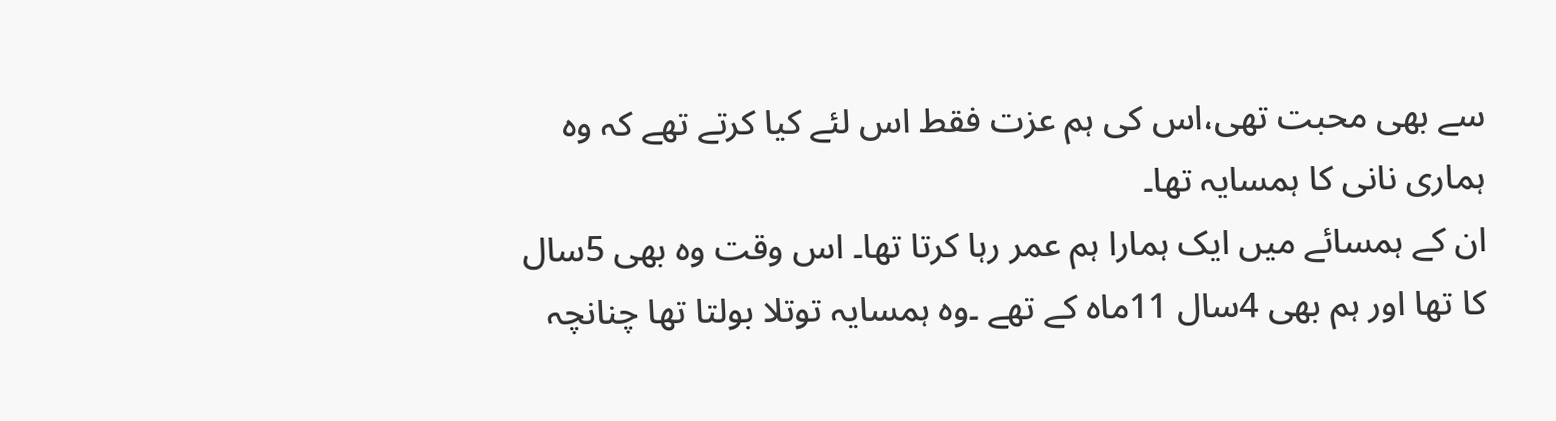سے بھی محبت تھی،اس کی ہم عزت فقط اس لئے کیا کرتے تھے کہ وہ ہماری نانی کا ہمسایہ تھا۔
ان کے ہمسائے میں ایک ہمارا ہم عمر رہا کرتا تھا۔ اس وقت وہ بھی 5سال کا تھا اور ہم بھی 4سال 11ماہ کے تھے ۔وہ ہمسایہ توتلا بولتا تھا چنانچہ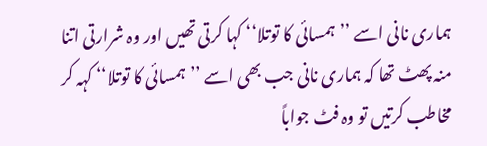ہماری نانی اسے ’’ہمسائی کا توتلا‘‘ کہا کرتی تھیں اور وہ شرارتی اتنا منہ پھٹ تھا کہ ہماری نانی جب بھی اسے ’’ہمسائی کا توتلا‘‘ کہہ کر مخاطب کرتیں تو وہ فٹ جواباً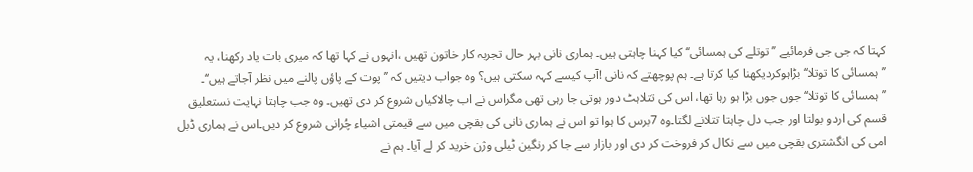کہتا کہ جی جی فرمائیے ’’توتلے کی ہمسائی‘‘ کیا کہنا چاہتی ہیں۔ ہماری نانی بہر حال تجربہ کار خاتون تھیں ،انہوں نے کہا تھا کہ میری بات یاد رکھنا، یہ ’’ہمسائی کا توتلا‘‘ بڑاہوکردیکھنا کیا کرتا ہے۔ ہم پوچھتے کہ نانی !آپ کیسے کہہ سکتی ہیں؟ وہ جواب دیتیں کہ ’’پوت کے پاؤں پالنے میں نظر آجاتے ہیں‘‘۔ ’’ہمسائی کا توتلا‘‘ جوں جوں بڑا ہو رہا تھا، اس کی تتلاہٹ دور ہوتی جا رہی تھی مگراس نے اب چالاکیاں شروع کر دی تھیں۔ وہ جب چاہتا نہایت نستعلیق قسم کی اردو بولتا اور جب دل چاہتا تتلانے لگتا۔وہ 7برس کا ہوا تو اس نے ہماری نانی کی بقچی میں سے قیمتی اشیاء چُرانی شروع کر دیں۔اس نے ہماری ڈبل امی کی انگشتری بقچی میں سے نکال کر فروخت کر دی اور بازار سے جا کر رنگین ٹیلی وژن خرید کر لے آیا۔ ہم نے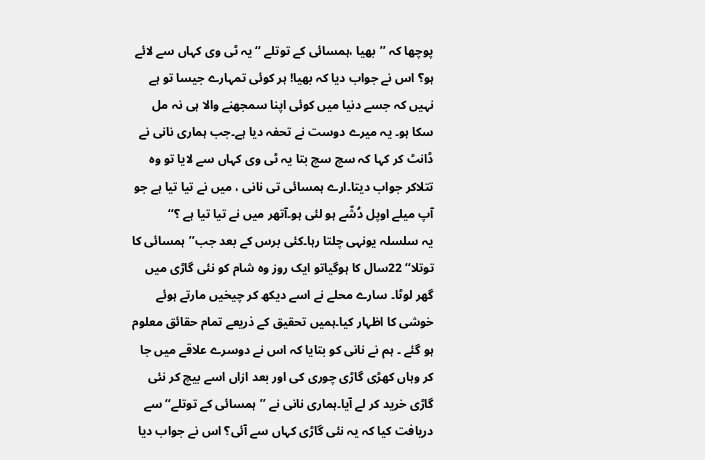پوچھا کہ ’’بھیا ،ہمسائی کے توتلے ‘‘یہ ٹی وی کہاں سے لائے ہو؟ اس نے جواب دیا کہ بھیا! ہر کوئی تمہارے جیسا تو ہے نہیں کہ جسے دنیا میں کوئی اپنا سمجھنے والا ہی نہ مل سکا ہو۔ یہ میرے دوست نے تحفہ دیا ہے۔جب ہماری نانی نے ڈانٹ کر کہا کہ سچ سچ بتا یہ ٹی وی کہاں سے لایا تو وہ تتلاکر جواب دیتا۔ارے ہمسائی تی نانی ، میں نے تیا تیا ہے جو آپ میلے اوپل دُشّے ہو لئی ہو۔آتھر میں نے تیا تیا ہے ؟‘‘
یہ سلسلہ یونہی چلتا رہا۔کئی برس کے بعد جب’’ہمسائی کا توتلا‘‘ 22سال کا ہوگیاتو ایک روز وہ شام کو نئی گاڑی میں گھر لوٹا۔ سارے محلے نے اسے دیکھ کر چیخیں مارتے ہوئے خوشی کا اظہار کیا۔ہمیں تحقیق کے ذریعے تمام حقائق معلوم ہو گئے ۔ ہم نے نانی کو بتایا کہ اس نے دوسرے علاقے میں جا کر وہاں کھڑی گاڑی چوری کی اور بعد ازاں اسے بیچ کر نئی گاڑی خرید کر لے آیا۔ہماری نانی نے ’’ہمسائی کے توتلے‘‘ سے دریافت کیا کہ یہ نئی گاڑی کہاں سے آئی؟ اس نے جواب دیا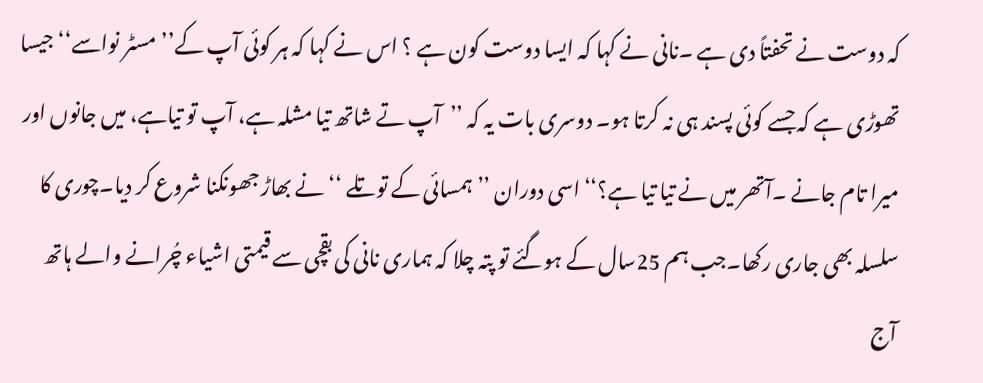کہ دوست نے تحفتاً دی ہے ۔نانی نے کہا کہ ایسا دوست کون ہے ؟ اس نے کہا کہ ہر کوئی آپ کے’’ مسٹر نواسے‘‘ جیسا تھوڑی ہے کہ جسے کوئی پسند ہی نہ کرتا ہو۔ دوسری بات یہ کہ ’’آپ تے شاتھ تیا مشلہ ہے، آپ تو تیاہے، میں جانوں اور میرا تام جانے ۔آتھر میں نے تیا تیا ہے؟‘‘اسی دوران ’’ہمسائی کے توتلے ‘‘ نے بھاڑ جھونکنا شروع کر دیا۔چوری کا سلسلہ بھی جاری رکھا۔جب ہم 25سال کے ہوگئے تو پتہ چلا کہ ہماری نانی کی بقچی سے قیمتی اشیاء چُرانے والے ہاتھ آج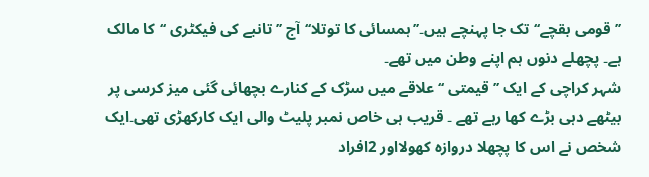’’قومی بقچے‘‘تک جا پہنچے ہیں۔’’ہمسائی کا توتلا‘‘آج ’’تانبے کی فیکٹری ‘‘کا مالک ہے۔ پچھلے دنوں ہم اپنے وطن میں تھے۔
شہر کراچی کے ایک ’’قیمتی ‘‘علاقے میں سڑک کے کنارے بچھائی گئی میز کرسی پر بیٹھے دہی بڑے کھا رہے تھے ۔ قریب ہی خاص نمبر پلیٹ والی ایک کارکھڑی تھی۔ایک شخص نے اس کا پچھلا دروازہ کھولااور 2افراد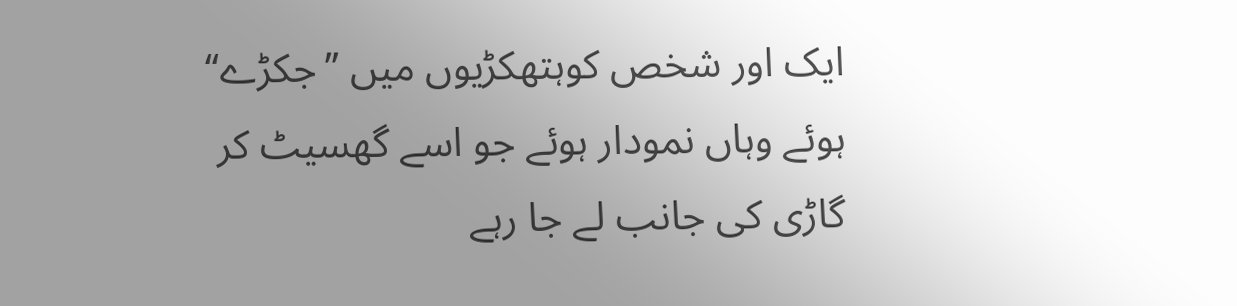ایک اور شخص کوہتھکڑیوں میں ’’جکڑے‘‘ ہوئے وہاں نمودار ہوئے جو اسے گھسیٹ کر گاڑی کی جانب لے جا رہے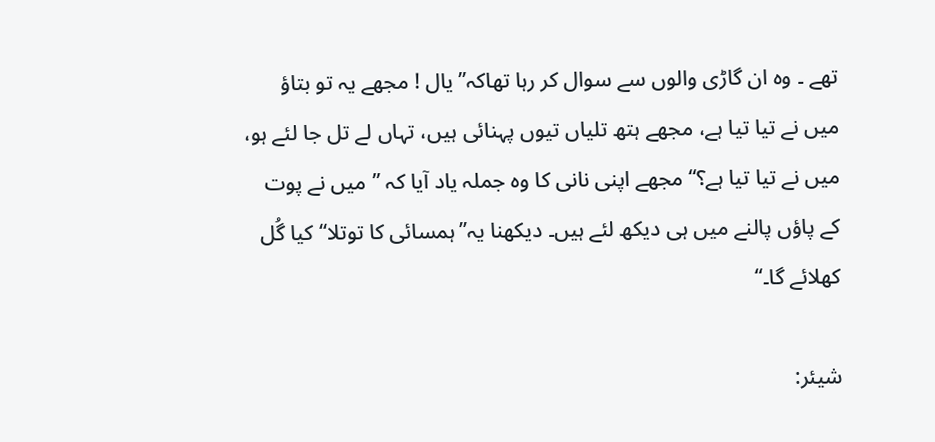تھے ۔ وہ ان گاڑی والوں سے سوال کر رہا تھاکہ’’یال ! مجھے یہ تو بتاؤ میں نے تیا تیا ہے، مجھے ہتھ تلیاں تیوں پہنائی ہیں، تہاں لے تل جا لئے ہو، میں نے تیا تیا ہے؟‘‘مجھے اپنی نانی کا وہ جملہ یاد آیا کہ ’’میں نے پوت کے پاؤں پالنے میں ہی دیکھ لئے ہیں۔ دیکھنا یہ’’ہمسائی کا توتلا‘‘ کیا گُل کھلائے گا۔‘‘

شیئر: